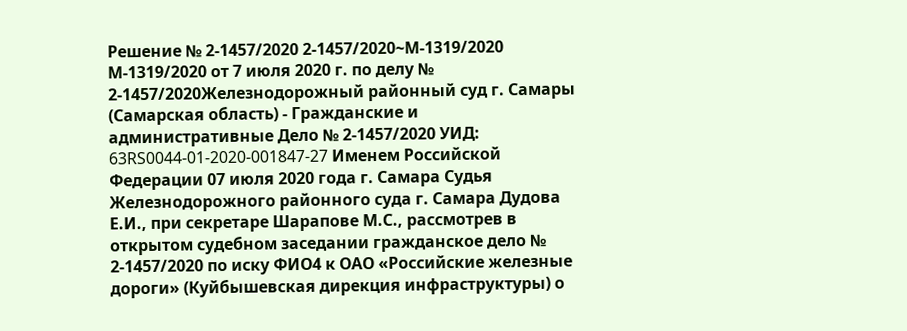Решение № 2-1457/2020 2-1457/2020~М-1319/2020 М-1319/2020 от 7 июля 2020 г. по делу № 2-1457/2020Железнодорожный районный суд г. Самары (Самарская область) - Гражданские и административные Дело № 2-1457/2020 УИД: 63RS0044-01-2020-001847-27 Именем Российской Федерации 07 июля 2020 года г. Самара Судья Железнодорожного районного суда г. Самара Дудова Е.И., при секретаре Шарапове М.С., рассмотрев в открытом судебном заседании гражданское дело № 2-1457/2020 по иску ФИО4 к ОАО «Российские железные дороги» (Куйбышевская дирекция инфраструктуры) о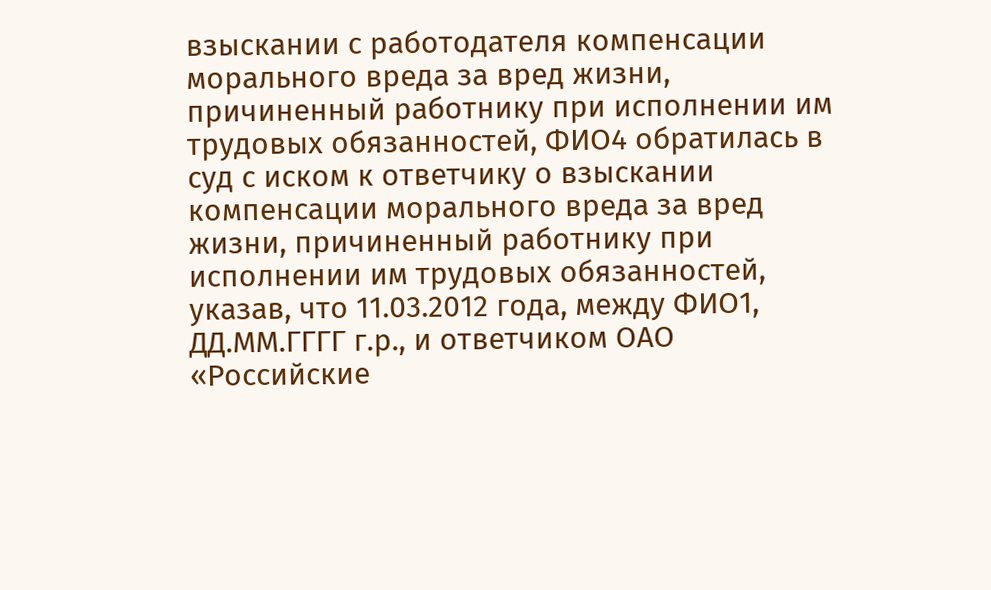взыскании с работодателя компенсации морального вреда за вред жизни, причиненный работнику при исполнении им трудовых обязанностей, ФИО4 обратилась в суд с иском к ответчику о взыскании компенсации морального вреда за вред жизни, причиненный работнику при исполнении им трудовых обязанностей, указав, что 11.03.2012 года, между ФИО1, ДД.ММ.ГГГГ г.р., и ответчиком ОАО «Российские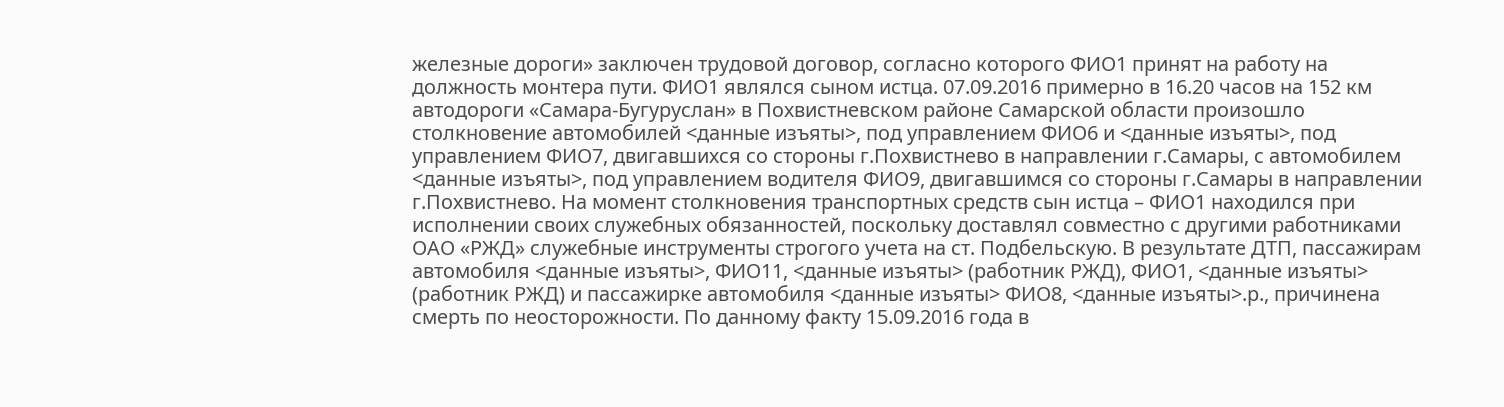железные дороги» заключен трудовой договор, согласно которого ФИО1 принят на работу на должность монтера пути. ФИО1 являлся сыном истца. 07.09.2016 примерно в 16.20 часов на 152 км автодороги «Самара-Бугуруслан» в Похвистневском районе Самарской области произошло столкновение автомобилей <данные изъяты>, под управлением ФИО6 и <данные изъяты>, под управлением ФИО7, двигавшихся со стороны г.Похвистнево в направлении г.Самары, с автомобилем <данные изъяты>, под управлением водителя ФИО9, двигавшимся со стороны г.Самары в направлении г.Похвистнево. На момент столкновения транспортных средств сын истца – ФИО1 находился при исполнении своих служебных обязанностей, поскольку доставлял совместно с другими работниками ОАО «РЖД» служебные инструменты строгого учета на ст. Подбельскую. В результате ДТП, пассажирам автомобиля <данные изъяты>, ФИО11, <данные изъяты> (работник РЖД), ФИО1, <данные изъяты> (работник РЖД) и пассажирке автомобиля <данные изъяты> ФИО8, <данные изъяты>.р., причинена смерть по неосторожности. По данному факту 15.09.2016 года в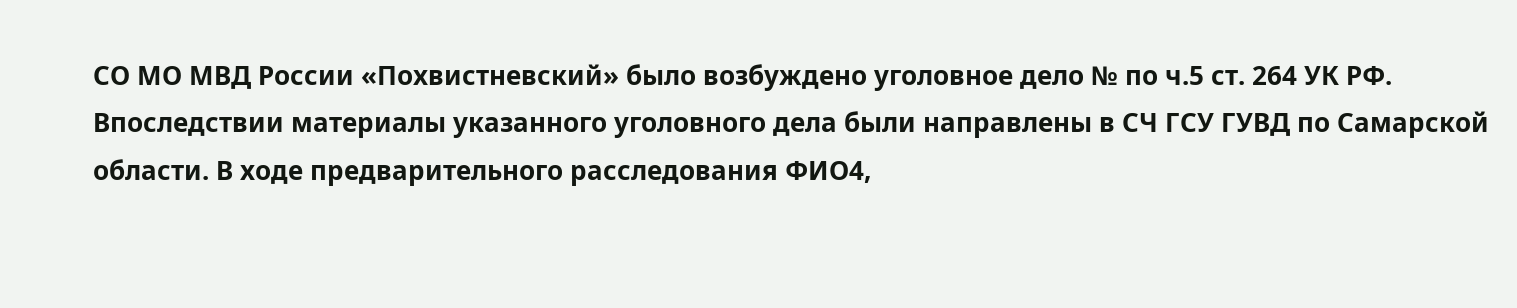СО МО МВД России «Похвистневский» было возбуждено уголовное дело № по ч.5 ст. 264 УК РФ. Впоследствии материалы указанного уголовного дела были направлены в СЧ ГСУ ГУВД по Самарской области. В ходе предварительного расследования ФИО4,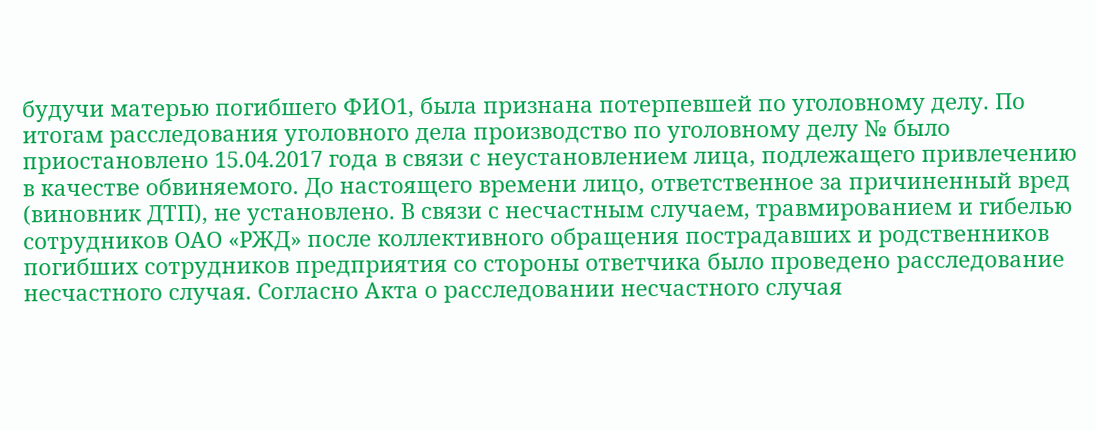будучи матерью погибшего ФИО1, была признана потерпевшей по уголовному делу. По итогам расследования уголовного дела производство по уголовному делу № было приостановлено 15.04.2017 года в связи с неустановлением лица, подлежащего привлечению в качестве обвиняемого. До настоящего времени лицо, ответственное за причиненный вред (виновник ДТП), не установлено. В связи с несчастным случаем, травмированием и гибелью сотрудников ОАО «РЖД» после коллективного обращения пострадавших и родственников погибших сотрудников предприятия со стороны ответчика было проведено расследование несчастного случая. Согласно Акта о расследовании несчастного случая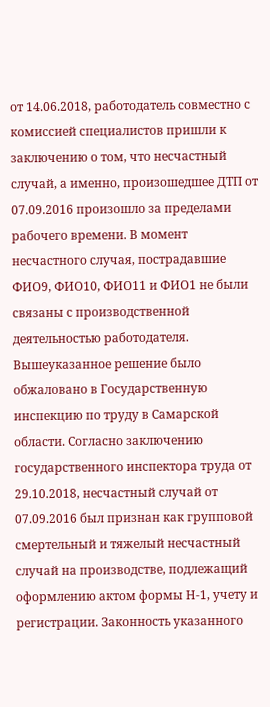от 14.06.2018, работодатель совместно с комиссией специалистов пришли к заключению о том, что несчастный случай, а именно, произошедшее ДТП от 07.09.2016 произошло за пределами рабочего времени. В момент несчастного случая, пострадавшие ФИО9, ФИО10, ФИО11 и ФИО1 не были связаны с производственной деятельностью работодателя. Вышеуказанное решение было обжаловано в Государственную инспекцию по труду в Самарской области. Согласно заключению государственного инспектора труда от 29.10.2018, несчастный случай от 07.09.2016 был признан как групповой смертельный и тяжелый несчастный случай на производстве, подлежащий оформлению актом формы Н-1, учету и регистрации. Законность указанного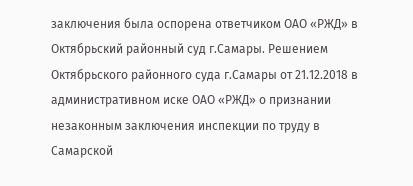заключения была оспорена ответчиком ОАО «РЖД» в Октябрьский районный суд г.Самары. Решением Октябрьского районного суда г.Самары от 21.12.2018 в административном иске ОАО «РЖД» о признании незаконным заключения инспекции по труду в Самарской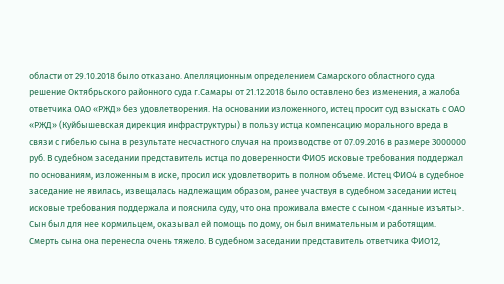области от 29.10.2018 было отказано. Апелляционным определением Самарского областного суда решение Октябрьского районного суда г.Самары от 21.12.2018 было оставлено без изменения, а жалоба ответчика ОАО «РЖД» без удовлетворения. На основании изложенного, истец просит суд взыскать с ОАО «РЖД» (Куйбышевская дирекция инфраструктуры) в пользу истца компенсацию морального вреда в связи с гибелью сына в результате несчастного случая на производстве от 07.09.2016 в размере 3000000 руб. В судебном заседании представитель истца по доверенности ФИО5 исковые требования поддержал по основаниям, изложенным в иске, просил иск удовлетворить в полном объеме. Истец ФИО4 в судебное заседание не явилась, извещалась надлежащим образом, ранее участвуя в судебном заседании истец исковые требования поддержала и пояснила суду, что она проживала вместе с сыном <данные изъяты>. Сын был для нее кормильцем, оказывал ей помощь по дому, он был внимательным и работящим. Смерть сына она перенесла очень тяжело. В судебном заседании представитель ответчика ФИО12,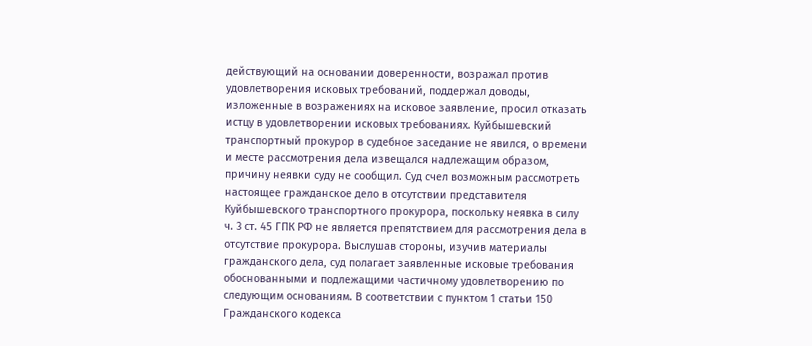действующий на основании доверенности, возражал против удовлетворения исковых требований, поддержал доводы, изложенные в возражениях на исковое заявление, просил отказать истцу в удовлетворении исковых требованиях. Куйбышевский транспортный прокурор в судебное заседание не явился, о времени и месте рассмотрения дела извещался надлежащим образом, причину неявки суду не сообщил. Суд счел возможным рассмотреть настоящее гражданское дело в отсутствии представителя Куйбышевского транспортного прокурора, поскольку неявка в силу ч. 3 ст. 45 ГПК РФ не является препятствием для рассмотрения дела в отсутствие прокурора. Выслушав стороны, изучив материалы гражданского дела, суд полагает заявленные исковые требования обоснованными и подлежащими частичному удовлетворению по следующим основаниям. В соответствии с пунктом 1 статьи 150 Гражданского кодекса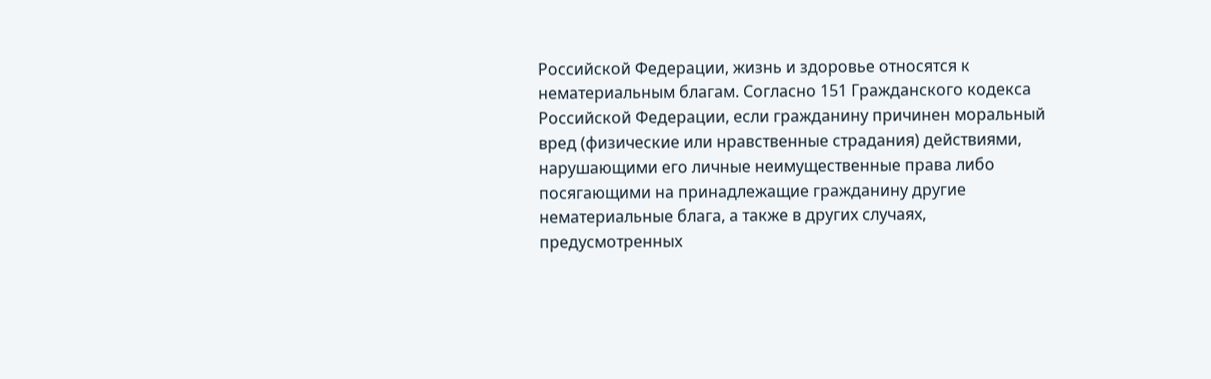Российской Федерации, жизнь и здоровье относятся к нематериальным благам. Согласно 151 Гражданского кодекса Российской Федерации, если гражданину причинен моральный вред (физические или нравственные страдания) действиями, нарушающими его личные неимущественные права либо посягающими на принадлежащие гражданину другие нематериальные блага, а также в других случаях, предусмотренных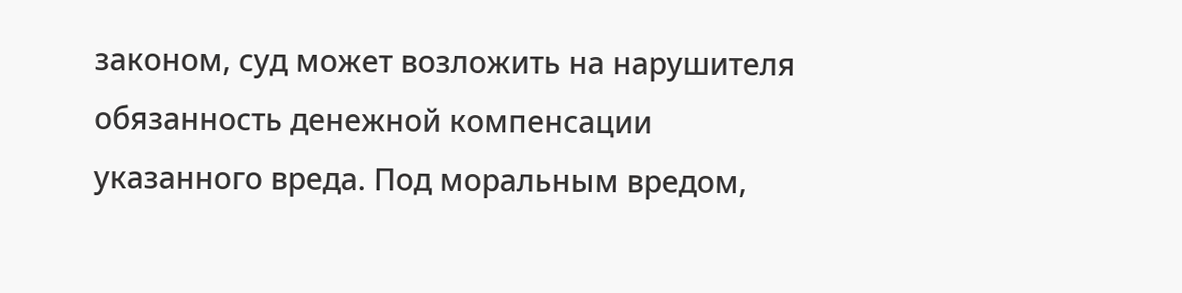законом, суд может возложить на нарушителя обязанность денежной компенсации указанного вреда. Под моральным вредом,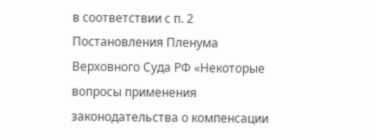в соответствии с п. 2 Постановления Пленума Верховного Суда РФ «Некоторые вопросы применения законодательства о компенсации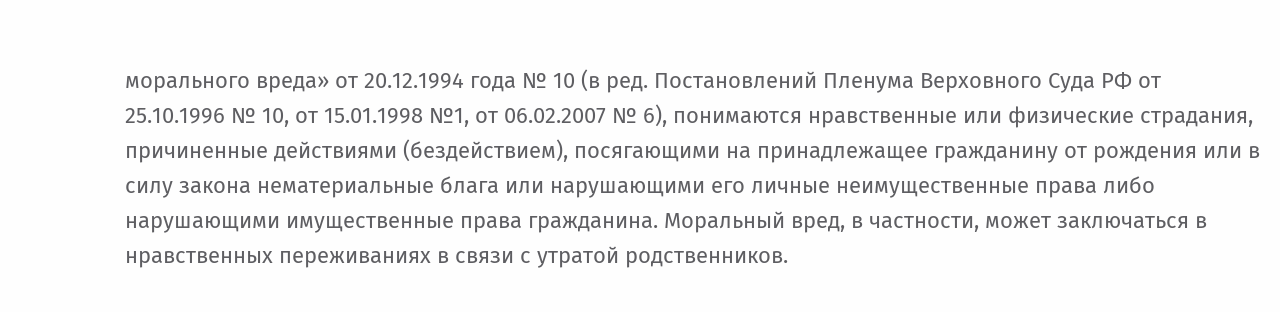морального вреда» от 20.12.1994 года № 10 (в ред. Постановлений Пленума Верховного Суда РФ от 25.10.1996 № 10, от 15.01.1998 №1, от 06.02.2007 № 6), понимаются нравственные или физические страдания, причиненные действиями (бездействием), посягающими на принадлежащее гражданину от рождения или в силу закона нематериальные блага или нарушающими его личные неимущественные права либо нарушающими имущественные права гражданина. Моральный вред, в частности, может заключаться в нравственных переживаниях в связи с утратой родственников.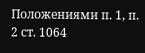Положениями п. 1, п. 2 ст. 1064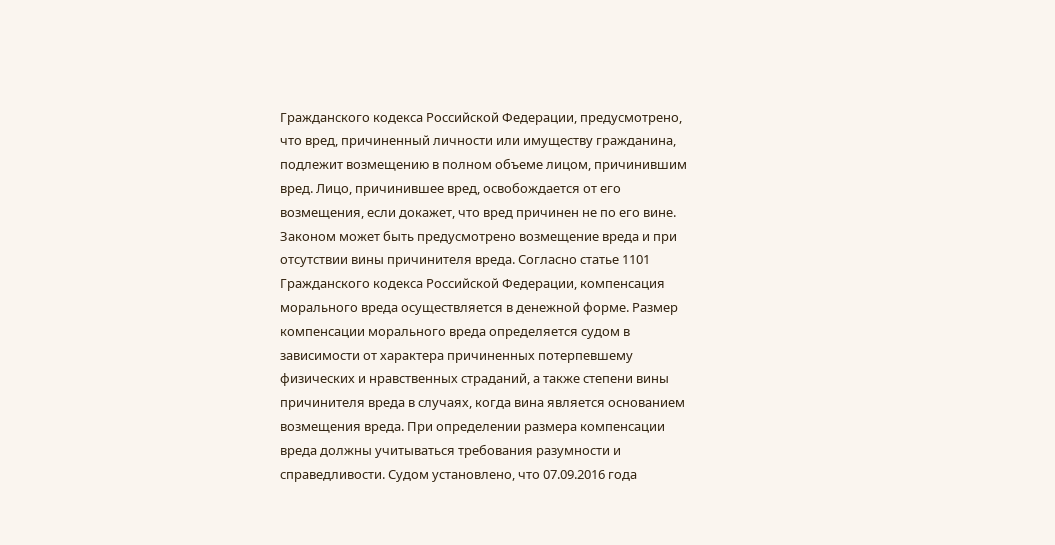Гражданского кодекса Российской Федерации, предусмотрено, что вред, причиненный личности или имуществу гражданина, подлежит возмещению в полном объеме лицом, причинившим вред. Лицо, причинившее вред, освобождается от его возмещения, если докажет, что вред причинен не по его вине. Законом может быть предусмотрено возмещение вреда и при отсутствии вины причинителя вреда. Согласно статье 1101 Гражданского кодекса Российской Федерации, компенсация морального вреда осуществляется в денежной форме. Размер компенсации морального вреда определяется судом в зависимости от характера причиненных потерпевшему физических и нравственных страданий, а также степени вины причинителя вреда в случаях, когда вина является основанием возмещения вреда. При определении размера компенсации вреда должны учитываться требования разумности и справедливости. Судом установлено, что 07.09.2016 года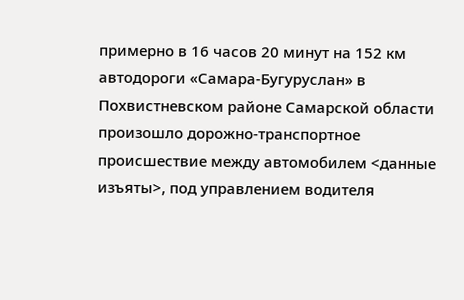примерно в 16 часов 20 минут на 152 км автодороги «Самара-Бугуруслан» в Похвистневском районе Самарской области произошло дорожно-транспортное происшествие между автомобилем <данные изъяты>, под управлением водителя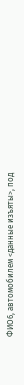ФИО6, автомобилем <данные изъяты>, под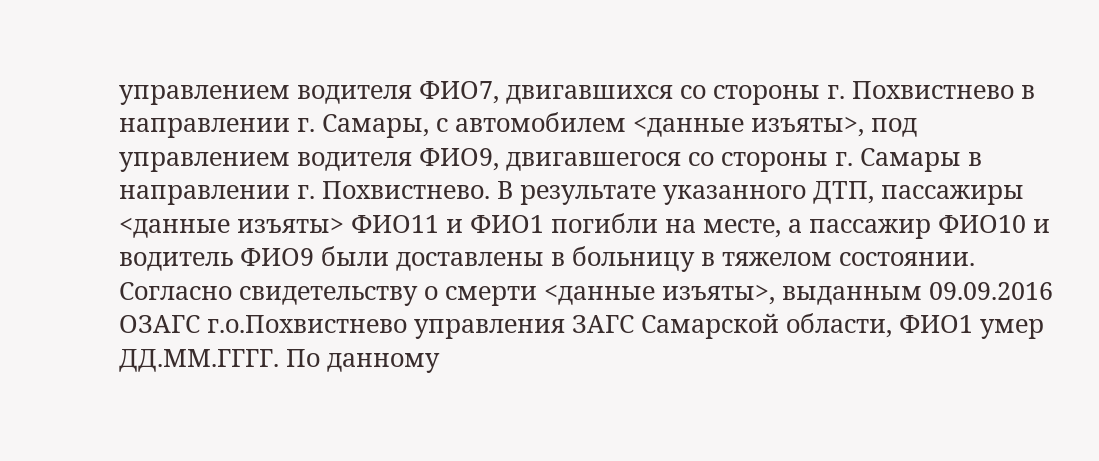управлением водителя ФИО7, двигавшихся со стороны г. Похвистнево в направлении г. Самары, с автомобилем <данные изъяты>, под управлением водителя ФИО9, двигавшегося со стороны г. Самары в направлении г. Похвистнево. В результате указанного ДТП, пассажиры <данные изъяты> ФИО11 и ФИО1 погибли на месте, а пассажир ФИО10 и водитель ФИО9 были доставлены в больницу в тяжелом состоянии. Согласно свидетельству о смерти <данные изъяты>, выданным 09.09.2016 ОЗАГС г.о.Похвистнево управления ЗАГС Самарской области, ФИО1 умер ДД.ММ.ГГГГ. По данному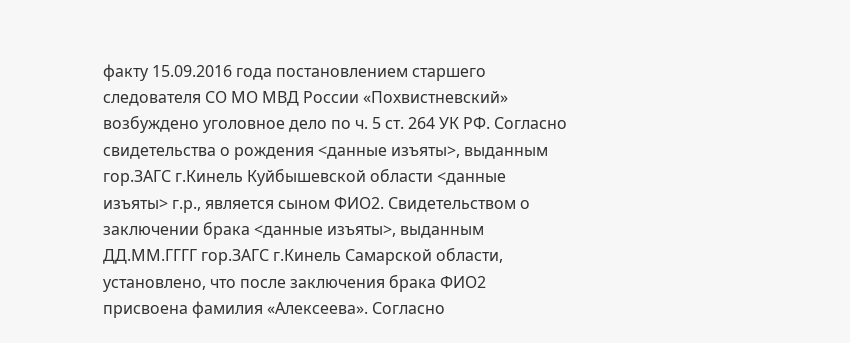факту 15.09.2016 года постановлением старшего следователя СО МО МВД России «Похвистневский» возбуждено уголовное дело по ч. 5 ст. 264 УК РФ. Согласно свидетельства о рождения <данные изъяты>, выданным гор.ЗАГС г.Кинель Куйбышевской области <данные изъяты> г.р., является сыном ФИО2. Свидетельством о заключении брака <данные изъяты>, выданным ДД.ММ.ГГГГ гор.ЗАГС г.Кинель Самарской области, установлено, что после заключения брака ФИО2 присвоена фамилия «Алексеева». Согласно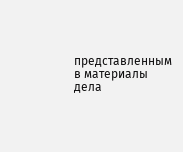представленным в материалы дела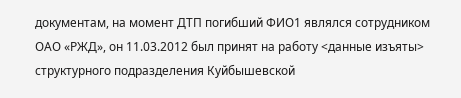документам, на момент ДТП погибший ФИО1 являлся сотрудником ОАО «РЖД», он 11.03.2012 был принят на работу <данные изъяты> структурного подразделения Куйбышевской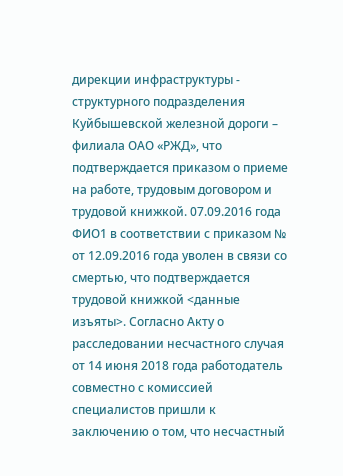дирекции инфраструктуры - структурного подразделения Куйбышевской железной дороги – филиала ОАО «РЖД», что подтверждается приказом о приеме на работе, трудовым договором и трудовой книжкой. 07.09.2016 года ФИО1 в соответствии с приказом № от 12.09.2016 года уволен в связи со смертью, что подтверждается трудовой книжкой <данные изъяты>. Согласно Акту о расследовании несчастного случая от 14 июня 2018 года работодатель совместно с комиссией специалистов пришли к заключению о том, что несчастный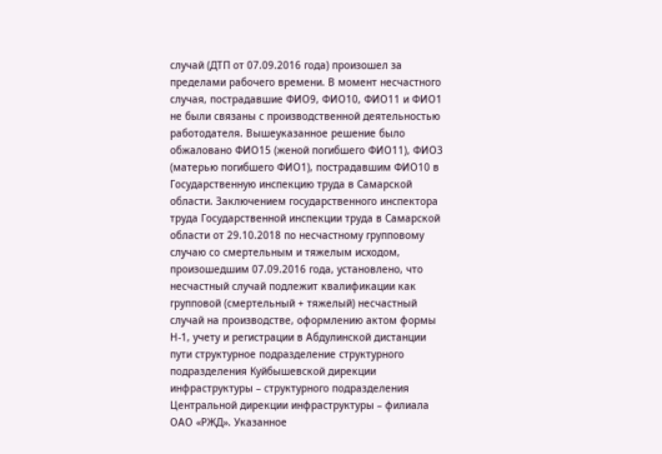случай (ДТП от 07.09.2016 года) произошел за пределами рабочего времени. В момент несчастного случая, пострадавшие ФИО9, ФИО10, ФИО11 и ФИО1 не были связаны с производственной деятельностью работодателя. Вышеуказанное решение было обжаловано ФИО15 (женой погибшего ФИО11), ФИО3 (матерью погибшего ФИО1), пострадавшим ФИО10 в Государственную инспекцию труда в Самарской области. Заключением государственного инспектора труда Государственной инспекции труда в Самарской области от 29.10.2018 по несчастному групповому случаю со смертельным и тяжелым исходом, произошедшим 07.09.2016 года, установлено, что несчастный случай подлежит квалификации как групповой (смертельный + тяжелый) несчастный случай на производстве, оформлению актом формы Н-1, учету и регистрации в Абдулинской дистанции пути структурное подразделение структурного подразделения Куйбышевской дирекции инфраструктуры – структурного подразделения Центральной дирекции инфраструктуры – филиала ОАО «РЖД». Указанное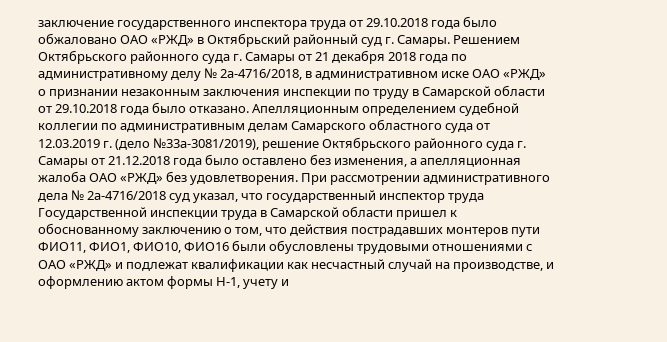заключение государственного инспектора труда от 29.10.2018 года было обжаловано ОАО «РЖД» в Октябрьский районный суд г. Самары. Решением Октябрьского районного суда г. Самары от 21 декабря 2018 года по административному делу № 2а-4716/2018, в административном иске ОАО «РЖД» о признании незаконным заключения инспекции по труду в Самарской области от 29.10.2018 года было отказано. Апелляционным определением судебной коллегии по административным делам Самарского областного суда от 12.03.2019 г. (дело №33а-3081/2019), решение Октябрьского районного суда г. Самары от 21.12.2018 года было оставлено без изменения, а апелляционная жалоба ОАО «РЖД» без удовлетворения. При рассмотрении административного дела № 2а-4716/2018 суд указал, что государственный инспектор труда Государственной инспекции труда в Самарской области пришел к обоснованному заключению о том, что действия пострадавших монтеров пути ФИО11, ФИО1, ФИО10, ФИО16 были обусловлены трудовыми отношениями с ОАО «РЖД» и подлежат квалификации как несчастный случай на производстве, и оформлению актом формы Н-1, учету и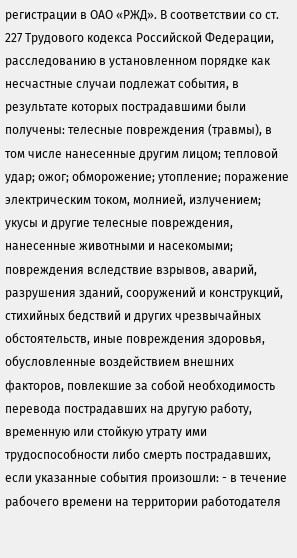регистрации в ОАО «РЖД». В соответствии со ст. 227 Трудового кодекса Российской Федерации, расследованию в установленном порядке как несчастные случаи подлежат события, в результате которых пострадавшими были получены: телесные повреждения (травмы), в том числе нанесенные другим лицом; тепловой удар; ожог; обморожение; утопление; поражение электрическим током, молнией, излучением; укусы и другие телесные повреждения, нанесенные животными и насекомыми; повреждения вследствие взрывов, аварий, разрушения зданий, сооружений и конструкций, стихийных бедствий и других чрезвычайных обстоятельств, иные повреждения здоровья, обусловленные воздействием внешних факторов, повлекшие за собой необходимость перевода пострадавших на другую работу, временную или стойкую утрату ими трудоспособности либо смерть пострадавших, если указанные события произошли: - в течение рабочего времени на территории работодателя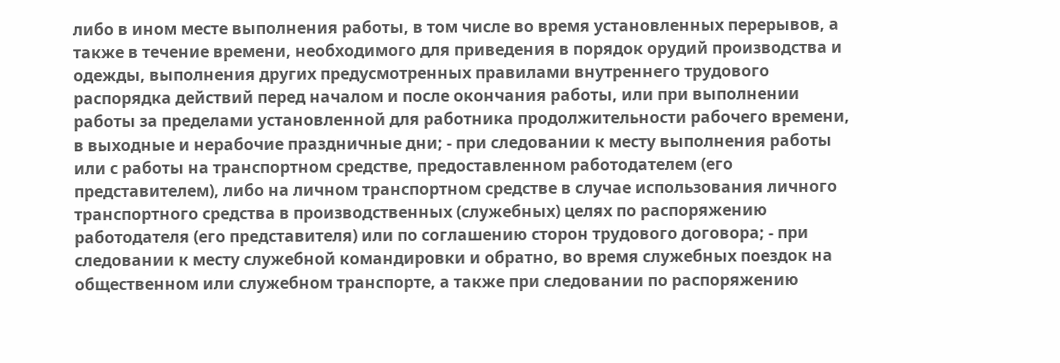либо в ином месте выполнения работы, в том числе во время установленных перерывов, а также в течение времени, необходимого для приведения в порядок орудий производства и одежды, выполнения других предусмотренных правилами внутреннего трудового распорядка действий перед началом и после окончания работы, или при выполнении работы за пределами установленной для работника продолжительности рабочего времени, в выходные и нерабочие праздничные дни; - при следовании к месту выполнения работы или с работы на транспортном средстве, предоставленном работодателем (его представителем), либо на личном транспортном средстве в случае использования личного транспортного средства в производственных (служебных) целях по распоряжению работодателя (его представителя) или по соглашению сторон трудового договора; - при следовании к месту служебной командировки и обратно, во время служебных поездок на общественном или служебном транспорте, а также при следовании по распоряжению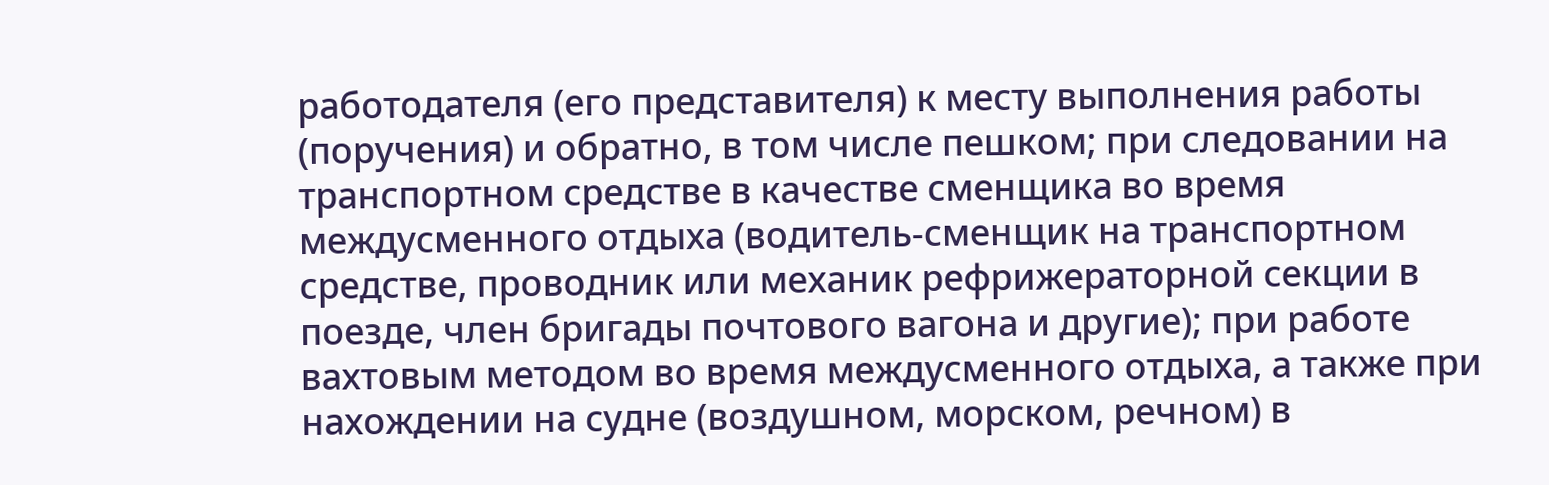работодателя (его представителя) к месту выполнения работы (поручения) и обратно, в том числе пешком; при следовании на транспортном средстве в качестве сменщика во время междусменного отдыха (водитель-сменщик на транспортном средстве, проводник или механик рефрижераторной секции в поезде, член бригады почтового вагона и другие); при работе вахтовым методом во время междусменного отдыха, а также при нахождении на судне (воздушном, морском, речном) в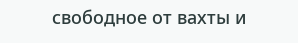свободное от вахты и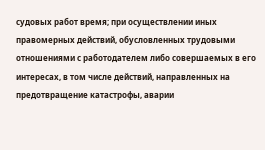судовых работ время; при осуществлении иных правомерных действий, обусловленных трудовыми отношениями с работодателем либо совершаемых в его интересах, в том числе действий, направленных на предотвращение катастрофы, аварии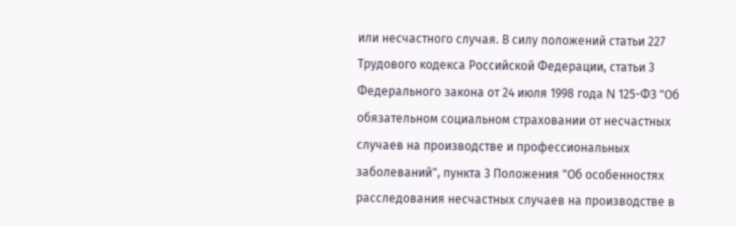или несчастного случая. В силу положений статьи 227 Трудового кодекса Российской Федерации, статьи 3 Федерального закона от 24 июля 1998 года N 125-ФЗ "Об обязательном социальном страховании от несчастных случаев на производстве и профессиональных заболеваний", пункта 3 Положения "Об особенностях расследования несчастных случаев на производстве в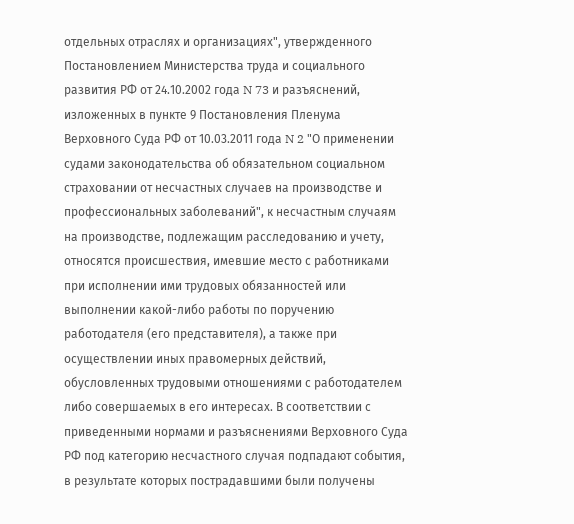отдельных отраслях и организациях", утвержденного Постановлением Министерства труда и социального развития РФ от 24.10.2002 года N 73 и разъяснений, изложенных в пункте 9 Постановления Пленума Верховного Суда РФ от 10.03.2011 года N 2 "О применении судами законодательства об обязательном социальном страховании от несчастных случаев на производстве и профессиональных заболеваний", к несчастным случаям на производстве, подлежащим расследованию и учету, относятся происшествия, имевшие место с работниками при исполнении ими трудовых обязанностей или выполнении какой-либо работы по поручению работодателя (его представителя), а также при осуществлении иных правомерных действий, обусловленных трудовыми отношениями с работодателем либо совершаемых в его интересах. В соответствии с приведенными нормами и разъяснениями Верховного Суда РФ под категорию несчастного случая подпадают события, в результате которых пострадавшими были получены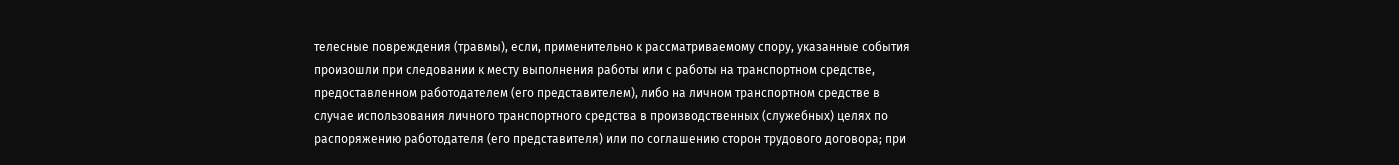телесные повреждения (травмы), если, применительно к рассматриваемому спору, указанные события произошли при следовании к месту выполнения работы или с работы на транспортном средстве, предоставленном работодателем (его представителем), либо на личном транспортном средстве в случае использования личного транспортного средства в производственных (служебных) целях по распоряжению работодателя (его представителя) или по соглашению сторон трудового договора; при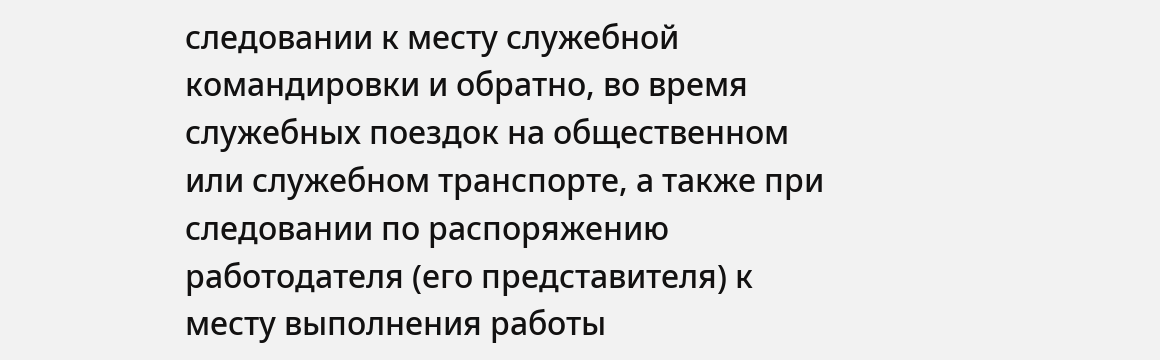следовании к месту служебной командировки и обратно, во время служебных поездок на общественном или служебном транспорте, а также при следовании по распоряжению работодателя (его представителя) к месту выполнения работы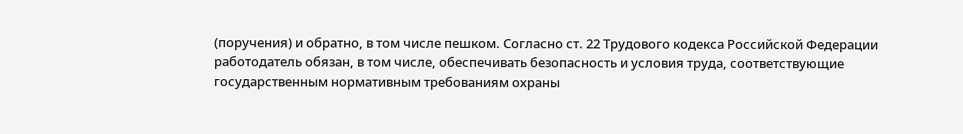(поручения) и обратно, в том числе пешком. Согласно ст. 22 Трудового кодекса Российской Федерации работодатель обязан, в том числе, обеспечивать безопасность и условия труда, соответствующие государственным нормативным требованиям охраны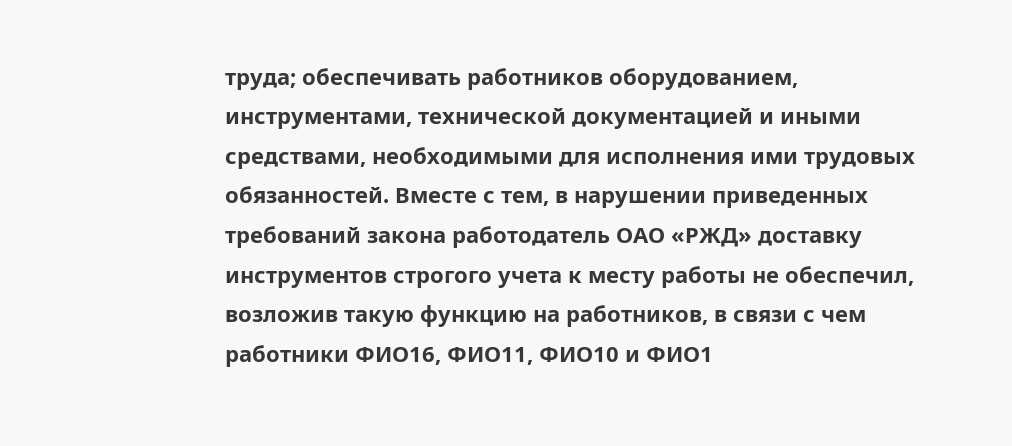труда; обеспечивать работников оборудованием, инструментами, технической документацией и иными средствами, необходимыми для исполнения ими трудовых обязанностей. Вместе с тем, в нарушении приведенных требований закона работодатель ОАО «РЖД» доставку инструментов строгого учета к месту работы не обеспечил, возложив такую функцию на работников, в связи с чем работники ФИО16, ФИО11, ФИО10 и ФИО1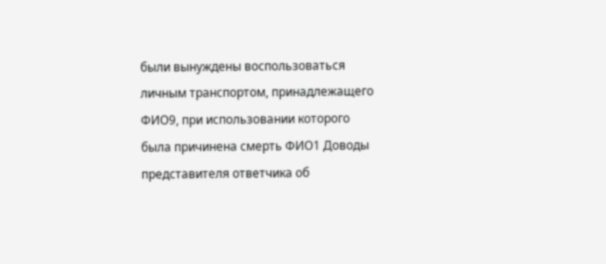были вынуждены воспользоваться личным транспортом, принадлежащего ФИО9, при использовании которого была причинена смерть ФИО1 Доводы представителя ответчика об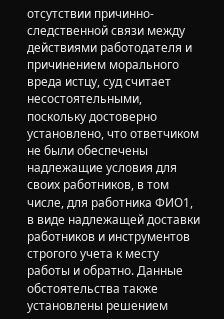отсутствии причинно-следственной связи между действиями работодателя и причинением морального вреда истцу, суд считает несостоятельными, поскольку достоверно установлено, что ответчиком не были обеспечены надлежащие условия для своих работников, в том числе, для работника ФИО1, в виде надлежащей доставки работников и инструментов строгого учета к месту работы и обратно. Данные обстоятельства также установлены решением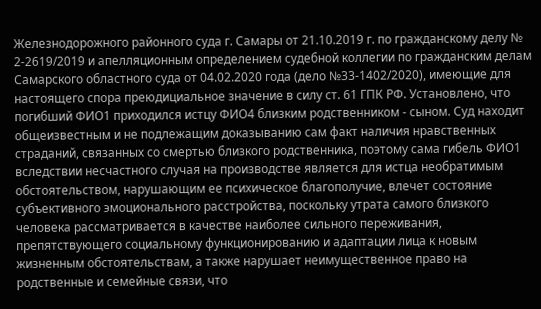Железнодорожного районного суда г. Самары от 21.10.2019 г. по гражданскому делу № 2-2619/2019 и апелляционным определением судебной коллегии по гражданским делам Самарского областного суда от 04.02.2020 года (дело №33-1402/2020), имеющие для настоящего спора преюдициальное значение в силу ст. 61 ГПК РФ. Установлено, что погибший ФИО1 приходился истцу ФИО4 близким родственником - сыном. Суд находит общеизвестным и не подлежащим доказыванию сам факт наличия нравственных страданий, связанных со смертью близкого родственника, поэтому сама гибель ФИО1 вследствии несчастного случая на производстве является для истца необратимым обстоятельством, нарушающим ее психическое благополучие, влечет состояние субъективного эмоционального расстройства, поскольку утрата самого близкого человека рассматривается в качестве наиболее сильного переживания, препятствующего социальному функционированию и адаптации лица к новым жизненным обстоятельствам, а также нарушает неимущественное право на родственные и семейные связи, что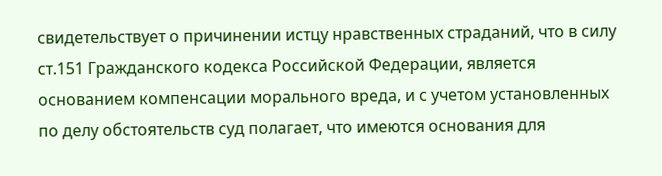свидетельствует о причинении истцу нравственных страданий, что в силу ст.151 Гражданского кодекса Российской Федерации, является основанием компенсации морального вреда, и с учетом установленных по делу обстоятельств суд полагает, что имеются основания для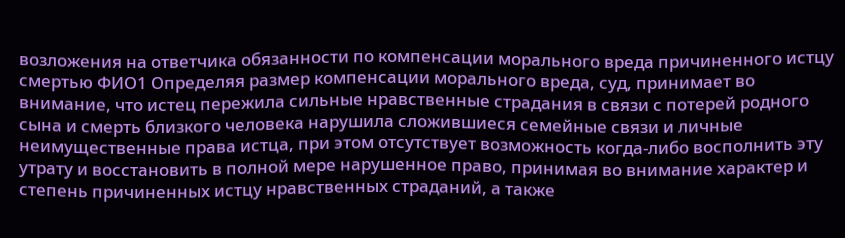возложения на ответчика обязанности по компенсации морального вреда причиненного истцу смертью ФИО1 Определяя размер компенсации морального вреда, суд, принимает во внимание, что истец пережила сильные нравственные страдания в связи с потерей родного сына и смерть близкого человека нарушила сложившиеся семейные связи и личные неимущественные права истца, при этом отсутствует возможность когда-либо восполнить эту утрату и восстановить в полной мере нарушенное право, принимая во внимание характер и степень причиненных истцу нравственных страданий, а также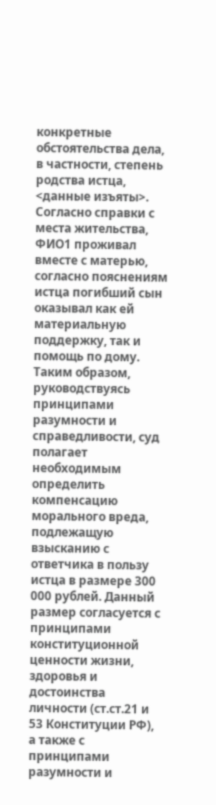конкретные обстоятельства дела, в частности, степень родства истца, <данные изъяты>. Согласно справки с места жительства, ФИО1 проживал вместе с матерью, согласно пояснениям истца погибший сын оказывал как ей материальную поддержку, так и помощь по дому. Таким образом, руководствуясь принципами разумности и справедливости, суд полагает необходимым определить компенсацию морального вреда, подлежащую взысканию с ответчика в пользу истца в размере 300 000 рублей. Данный размер согласуется с принципами конституционной ценности жизни, здоровья и достоинства личности (ст.ст.21 и 53 Конституции РФ), а также с принципами разумности и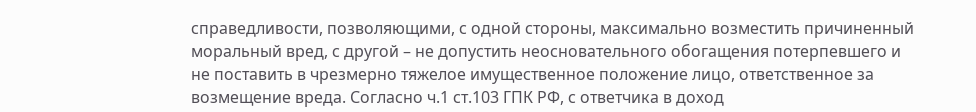справедливости, позволяющими, с одной стороны, максимально возместить причиненный моральный вред, с другой – не допустить неосновательного обогащения потерпевшего и не поставить в чрезмерно тяжелое имущественное положение лицо, ответственное за возмещение вреда. Согласно ч.1 ст.103 ГПК РФ, с ответчика в доход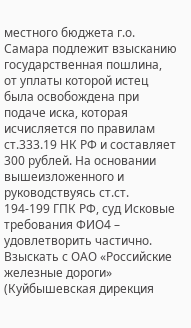местного бюджета г.о. Самара подлежит взысканию государственная пошлина, от уплаты которой истец была освобождена при подаче иска, которая исчисляется по правилам ст.333.19 НК РФ и составляет 300 рублей. На основании вышеизложенного и руководствуясь ст.ст. 194-199 ГПК РФ, суд Исковые требования ФИО4 – удовлетворить частично. Взыскать с ОАО «Российские железные дороги» (Куйбышевская дирекция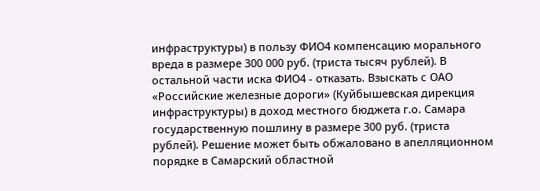инфраструктуры) в пользу ФИО4 компенсацию морального вреда в размере 300 000 руб. (триста тысяч рублей). В остальной части иска ФИО4 - отказать. Взыскать с ОАО «Российские железные дороги» (Куйбышевская дирекция инфраструктуры) в доход местного бюджета г.о. Самара государственную пошлину в размере 300 руб. (триста рублей). Решение может быть обжаловано в апелляционном порядке в Самарский областной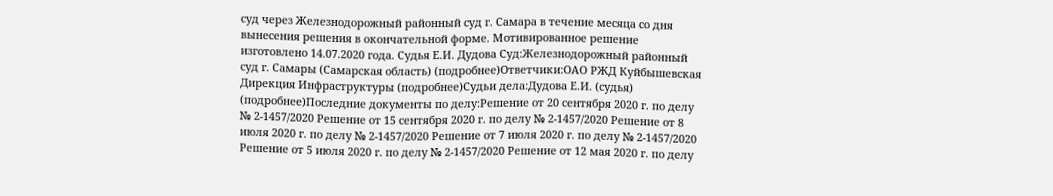суд через Железнодорожный районный суд г. Самара в течение месяца со дня вынесения решения в окончательной форме. Мотивированное решение изготовлено 14.07.2020 года. Судья Е.И. Дудова Суд:Железнодорожный районный суд г. Самары (Самарская область) (подробнее)Ответчики:ОАО РЖД Куйбышевская Дирекция Инфраструктуры (подробнее)Судьи дела:Дудова Е.И. (судья) (подробнее)Последние документы по делу:Решение от 20 сентября 2020 г. по делу № 2-1457/2020 Решение от 15 сентября 2020 г. по делу № 2-1457/2020 Решение от 8 июля 2020 г. по делу № 2-1457/2020 Решение от 7 июля 2020 г. по делу № 2-1457/2020 Решение от 5 июля 2020 г. по делу № 2-1457/2020 Решение от 12 мая 2020 г. по делу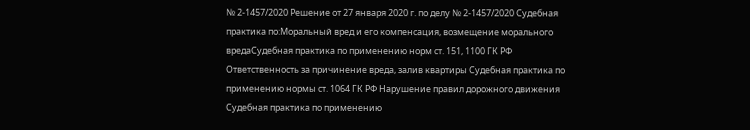№ 2-1457/2020 Решение от 27 января 2020 г. по делу № 2-1457/2020 Судебная практика по:Моральный вред и его компенсация, возмещение морального вредаСудебная практика по применению норм ст. 151, 1100 ГК РФ Ответственность за причинение вреда, залив квартиры Судебная практика по применению нормы ст. 1064 ГК РФ Нарушение правил дорожного движения Судебная практика по применению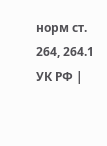норм ст. 264, 264.1 УК РФ |